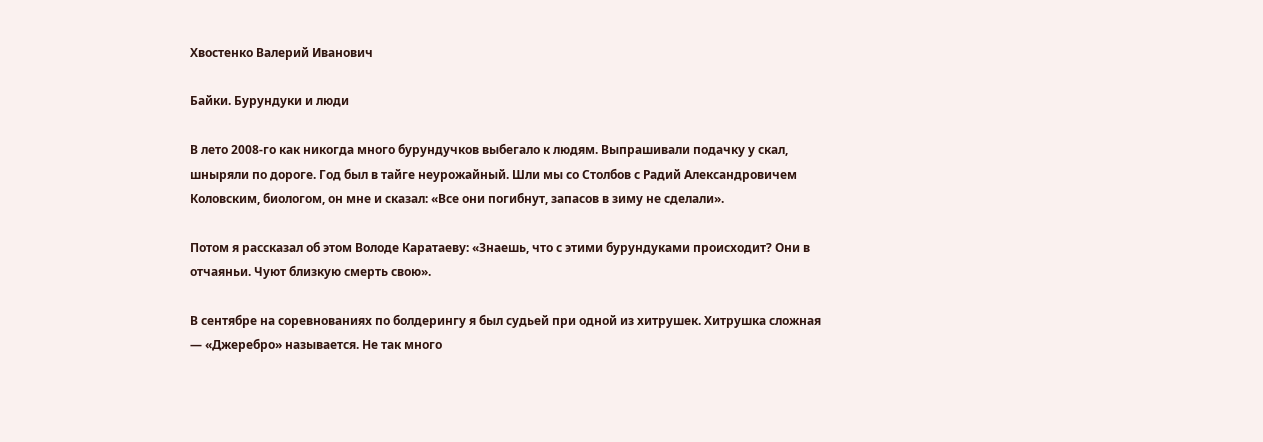Хвостенко Валерий Иванович

Байки. Бурундуки и люди

В лето 2008-го как никогда много бурундучков выбегало к людям. Выпрашивали подачку у скал, шныряли по дороге. Год был в тайге неурожайный. Шли мы со Столбов с Радий Александровичем Коловским, биологом, он мне и сказал: «Все они погибнут, запасов в зиму не сделали».

Потом я рассказал об этом Володе Каратаеву: «Знаешь, что с этими бурундуками происходит? Они в отчаяньи. Чуют близкую смерть свою».

В сентябре на соревнованиях по болдерингу я был судьей при одной из хитрушек. Хитрушка сложная — «Джеребро» называется. Не так много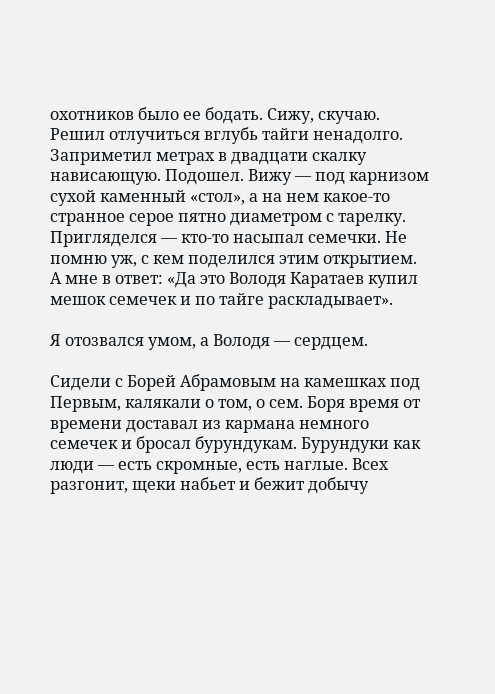охотников было ее бодать. Сижу, скучаю. Решил отлучиться вглубь тайги ненадолго. Заприметил метрах в двадцати скалку нависающую. Подошел. Вижу — под карнизом сухой каменный «стол», а на нем какое-то странное серое пятно диаметром с тарелку. Пригляделся — кто-то насыпал семечки. Не помню уж, с кем поделился этим открытием. А мне в ответ: «Да это Володя Каратаев купил мешок семечек и по тайге раскладывает».

Я отозвался умом, а Володя — сердцем.

Сидели с Борей Абрамовым на камешках под Первым, калякали о том, о сем. Боря время от времени доставал из кармана немного семечек и бросал бурундукам. Бурундуки как люди — есть скромные, есть наглые. Всех разгонит, щеки набьет и бежит добычу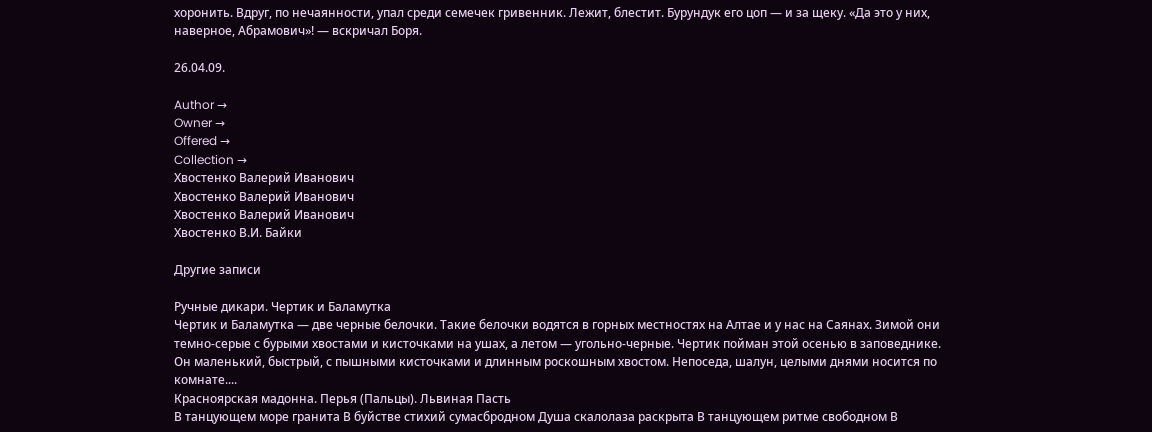хоронить. Вдруг, по нечаянности, упал среди семечек гривенник. Лежит, блестит. Бурундук его цоп — и за щеку. «Да это у них, наверное, Абрамович»! — вскричал Боря.

26.04.09.

Author →
Owner →
Offered →
Collection →
Хвостенко Валерий Иванович
Хвостенко Валерий Иванович
Хвостенко Валерий Иванович
Хвостенко В.И. Байки

Другие записи

Ручные дикари. Чертик и Баламутка
Чертик и Баламутка — две черные белочки. Такие белочки водятся в горных местностях на Алтае и у нас на Саянах. Зимой они темно-серые с бурыми хвостами и кисточками на ушах, а летом — угольно-черные. Чертик пойман этой осенью в заповеднике. Он маленький, быстрый, с пышными кисточками и длинным роскошным хвостом. Непоседа, шалун, целыми днями носится по комнате....
Красноярская мадонна. Перья (Пальцы). Львиная Пасть
В танцующем море гранита В буйстве стихий сумасбродном Душа скалолаза раскрыта В танцующем ритме свободном В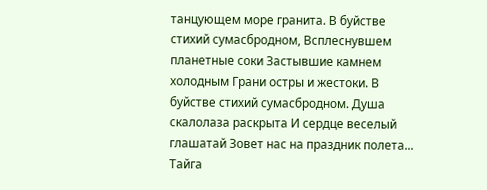танцующем море гранита. В буйстве стихий сумасбродном, Всплеснувшем планетные соки Застывшие камнем холодным Грани остры и жестоки. В буйстве стихий сумасбродном. Душа скалолаза раскрыта И сердце веселый глашатай Зовет нас на праздник полета...
Тайга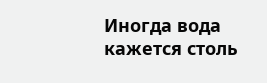Иногда вода кажется столь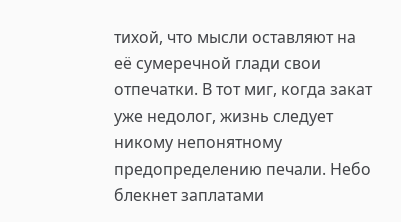тихой, что мысли оставляют на её сумеречной глади свои отпечатки. В тот миг, когда закат уже недолог, жизнь следует никому непонятному предопределению печали. Небо блекнет заплатами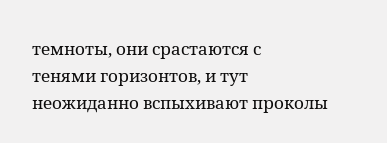темноты, они срастаются с тенями горизонтов, и тут неожиданно вспыхивают проколы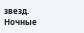звезд. Ночные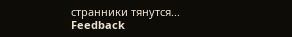странники тянутся...
Feedback